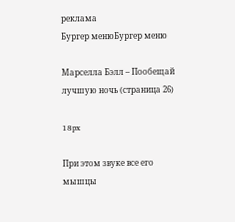реклама
Бургер менюБургер меню

Марселла Бэлл – Пообещай лучшую ночь (страница 26)

18px

При этом звуке все его мышцы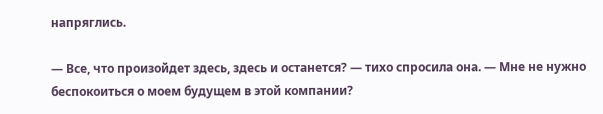напряглись.

— Все, что произойдет здесь, здесь и останется? — тихо спросила она. — Мне не нужно беспокоиться о моем будущем в этой компании?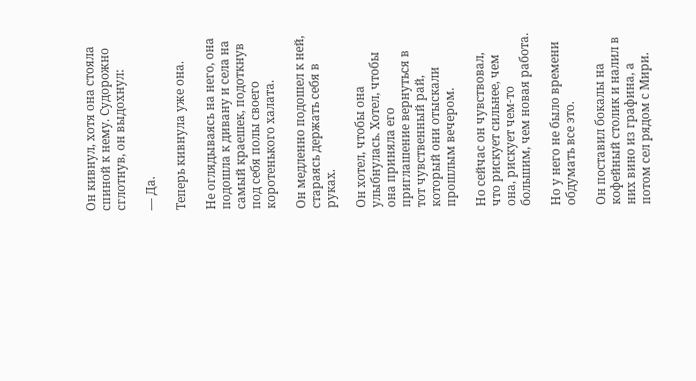Он кивнул, хотя она стояла спиной к нему. Судорожно сглотнув, он выдохнул:

— Да.

Теперь кивнула уже она.

Не оглядываясь на него, она подошла к дивану и села на самый краешек, подоткнув под себя полы своего коротенького халата.

Он медленно подошел к ней, стараясь держать себя в руках.

Он хотел, чтобы она улыбнулась. Хотел, чтобы она приняла его приглашение вернуться в тот чувственный рай, который они отыскали прошлым вечером.

Но сейчас он чувствовал, что рискует сильнее, чем она, рискует чем-то большим, чем новая работа.

Но у него не было времени обдумать все это.

Он поставил бокалы на кофейный столик и налил в них вино из графина, а потом сел рядом с Мири.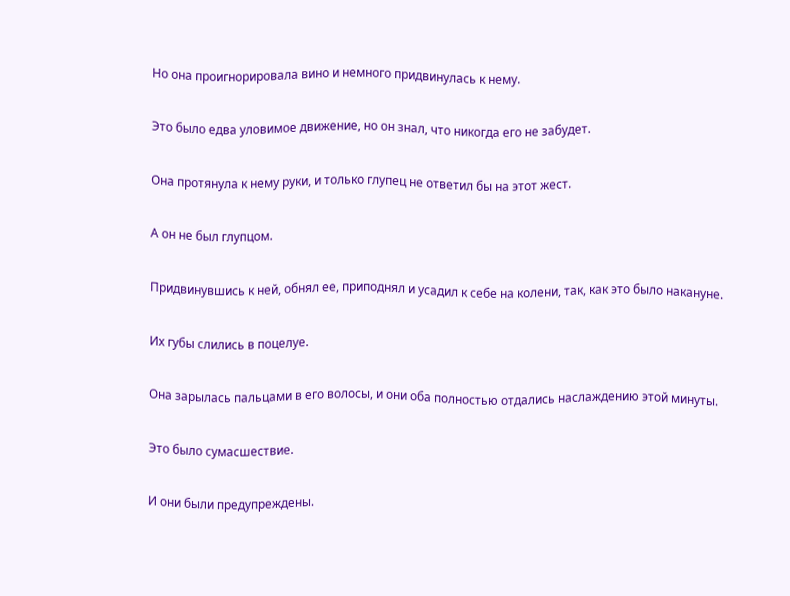Но она проигнорировала вино и немного придвинулась к нему.

Это было едва уловимое движение, но он знал, что никогда его не забудет.

Она протянула к нему руки, и только глупец не ответил бы на этот жест.

А он не был глупцом.

Придвинувшись к ней, обнял ее, приподнял и усадил к себе на колени, так, как это было накануне.

Их губы слились в поцелуе.

Она зарылась пальцами в его волосы, и они оба полностью отдались наслаждению этой минуты.

Это было сумасшествие.

И они были предупреждены.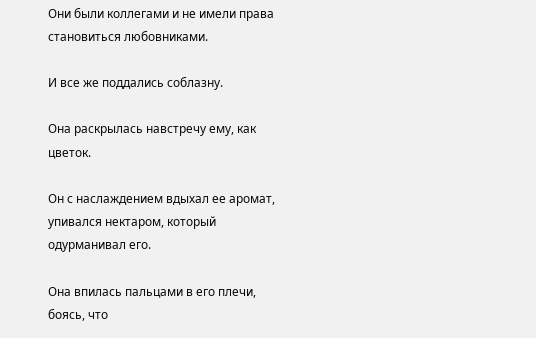Они были коллегами и не имели права становиться любовниками.

И все же поддались соблазну.

Она раскрылась навстречу ему, как цветок.

Он с наслаждением вдыхал ее аромат, упивался нектаром, который одурманивал его.

Она впилась пальцами в его плечи, боясь, что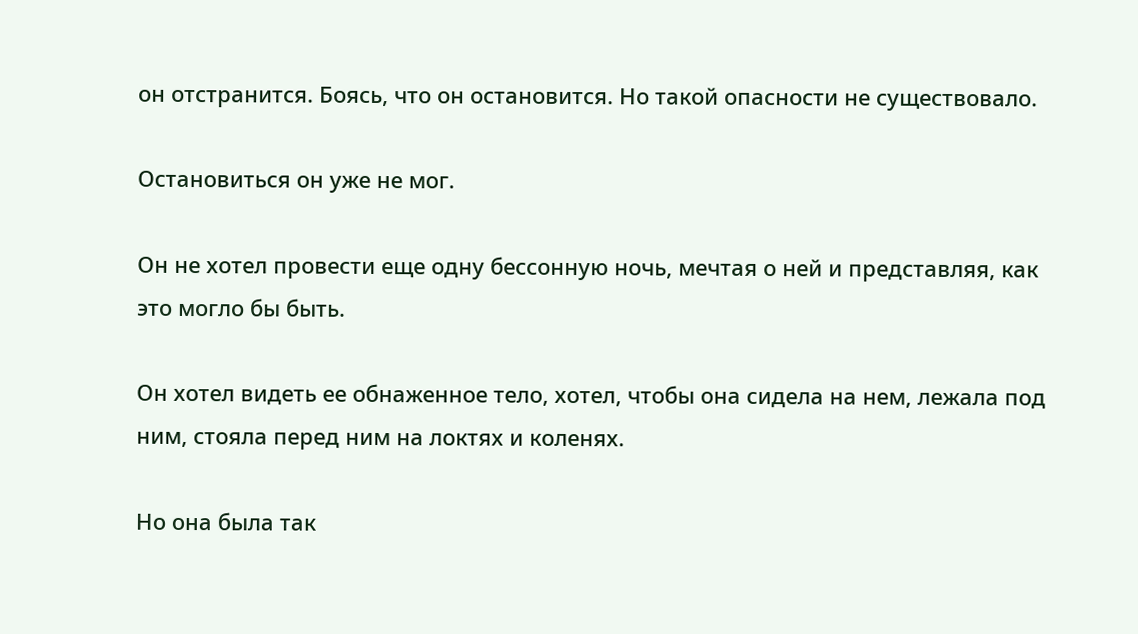он отстранится. Боясь, что он остановится. Но такой опасности не существовало.

Остановиться он уже не мог.

Он не хотел провести еще одну бессонную ночь, мечтая о ней и представляя, как это могло бы быть.

Он хотел видеть ее обнаженное тело, хотел, чтобы она сидела на нем, лежала под ним, стояла перед ним на локтях и коленях.

Но она была так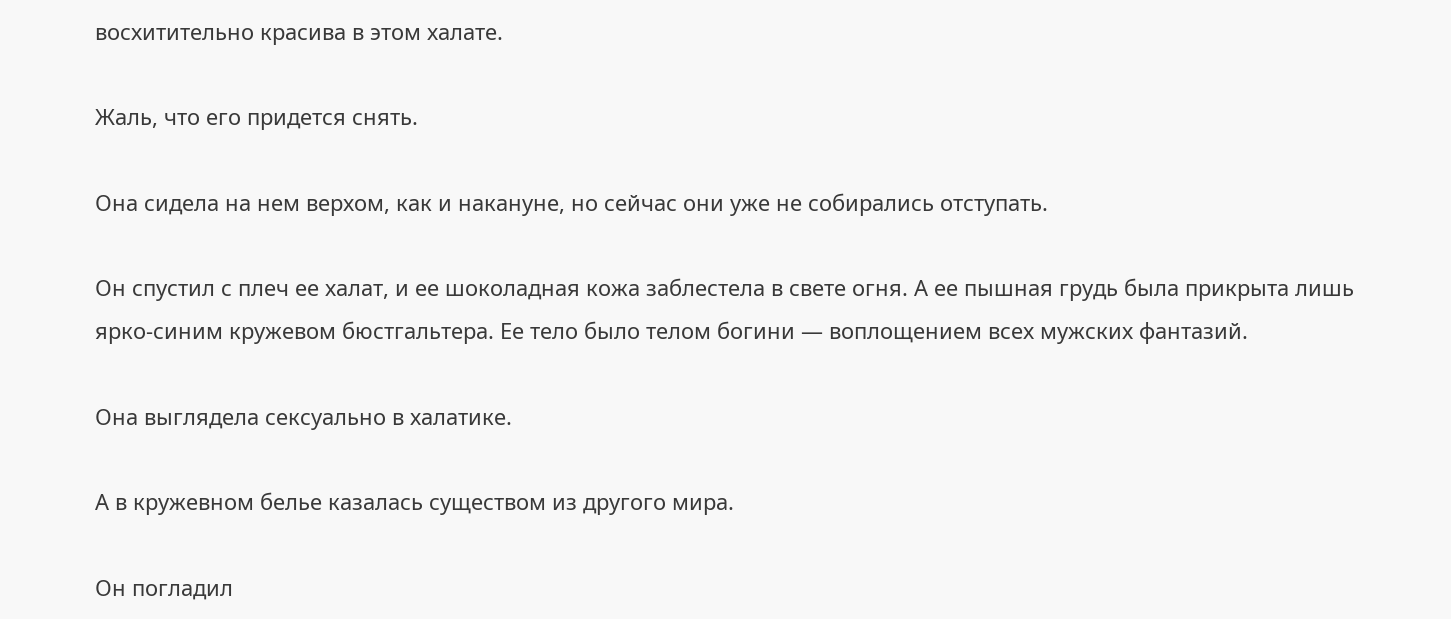восхитительно красива в этом халате.

Жаль, что его придется снять.

Она сидела на нем верхом, как и накануне, но сейчас они уже не собирались отступать.

Он спустил с плеч ее халат, и ее шоколадная кожа заблестела в свете огня. А ее пышная грудь была прикрыта лишь ярко-синим кружевом бюстгальтера. Ее тело было телом богини — воплощением всех мужских фантазий.

Она выглядела сексуально в халатике.

А в кружевном белье казалась существом из другого мира.

Он погладил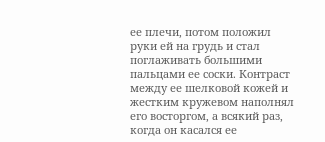ее плечи, потом положил руки ей на грудь и стал поглаживать большими пальцами ее соски. Контраст между ее шелковой кожей и жестким кружевом наполнял его восторгом, а всякий раз, когда он касался ее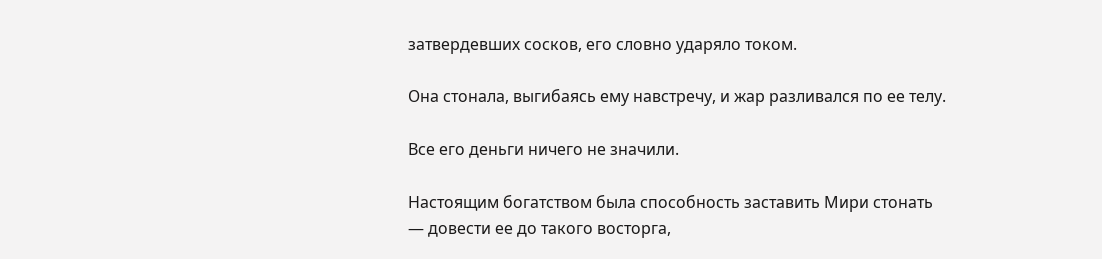затвердевших сосков, его словно ударяло током.

Она стонала, выгибаясь ему навстречу, и жар разливался по ее телу.

Все его деньги ничего не значили.

Настоящим богатством была способность заставить Мири стонать — довести ее до такого восторга,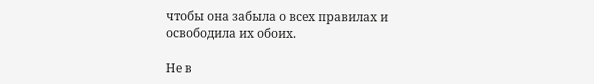чтобы она забыла о всех правилах и освободила их обоих.

Не в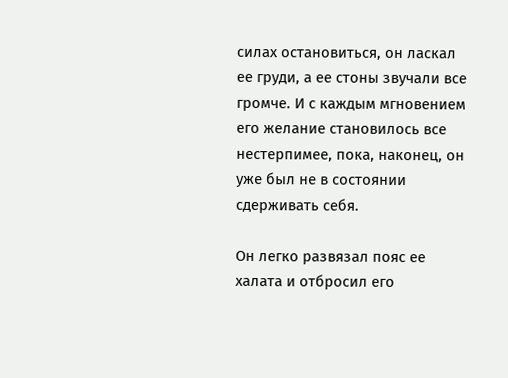силах остановиться, он ласкал ее груди, а ее стоны звучали все громче. И с каждым мгновением его желание становилось все нестерпимее, пока, наконец, он уже был не в состоянии сдерживать себя.

Он легко развязал пояс ее халата и отбросил его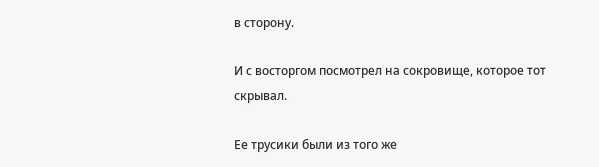в сторону.

И с восторгом посмотрел на сокровище, которое тот скрывал.

Ее трусики были из того же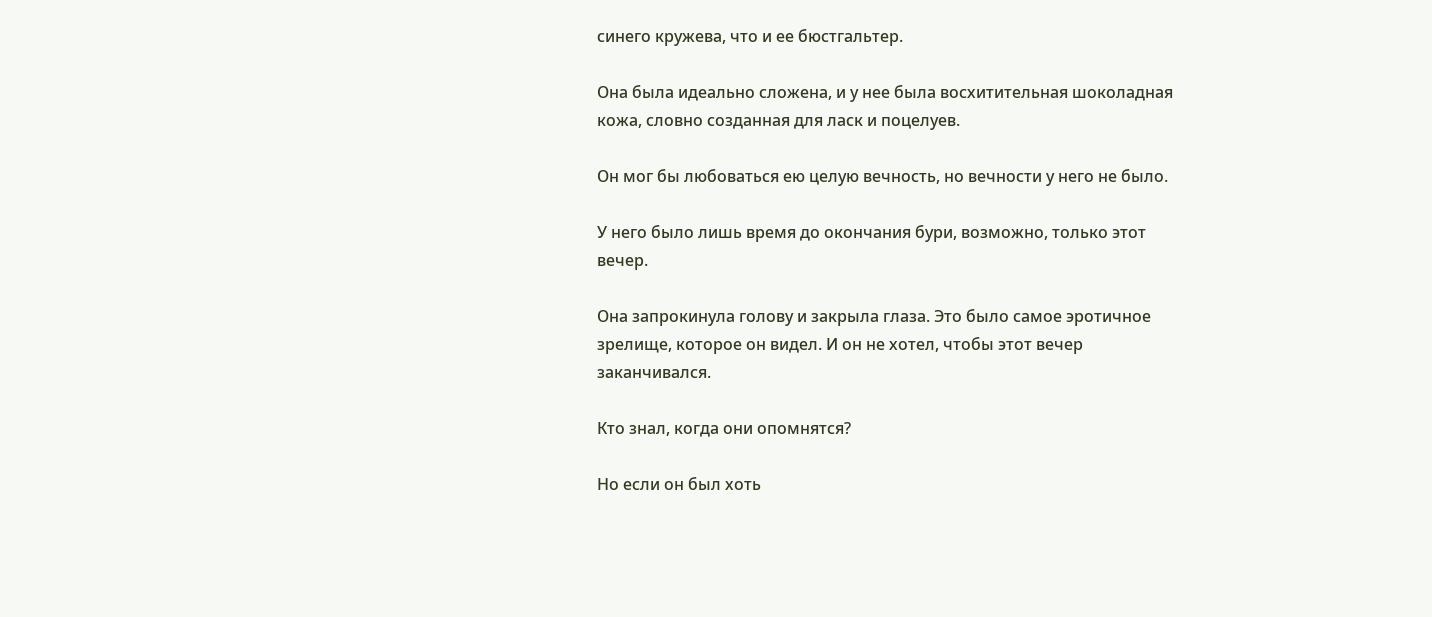синего кружева, что и ее бюстгальтер.

Она была идеально сложена, и у нее была восхитительная шоколадная кожа, словно созданная для ласк и поцелуев.

Он мог бы любоваться ею целую вечность, но вечности у него не было.

У него было лишь время до окончания бури, возможно, только этот вечер.

Она запрокинула голову и закрыла глаза. Это было самое эротичное зрелище, которое он видел. И он не хотел, чтобы этот вечер заканчивался.

Кто знал, когда они опомнятся?

Но если он был хоть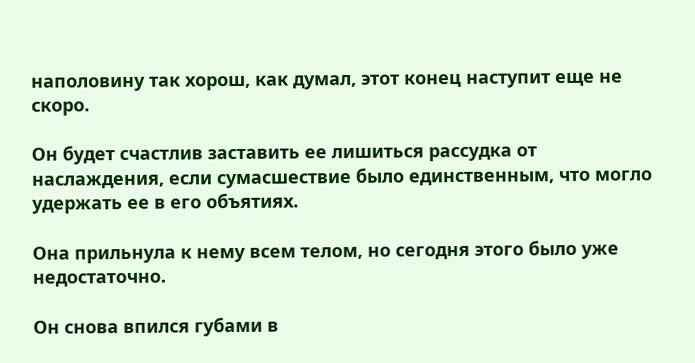наполовину так хорош, как думал, этот конец наступит еще не скоро.

Он будет счастлив заставить ее лишиться рассудка от наслаждения, если сумасшествие было единственным, что могло удержать ее в его объятиях.

Она прильнула к нему всем телом, но сегодня этого было уже недостаточно.

Он снова впился губами в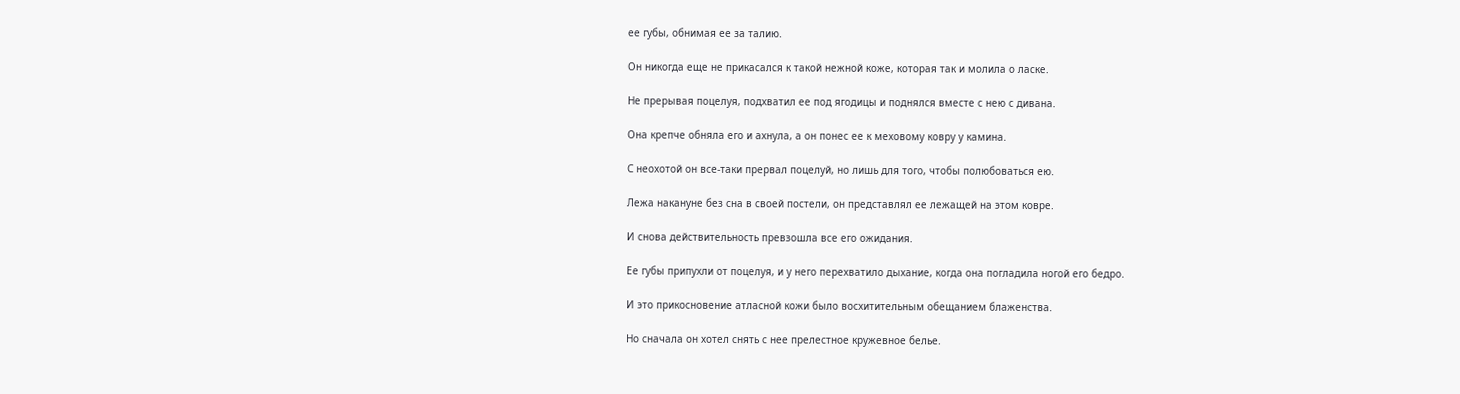ее губы, обнимая ее за талию.

Он никогда еще не прикасался к такой нежной коже, которая так и молила о ласке.

Не прерывая поцелуя, подхватил ее под ягодицы и поднялся вместе с нею с дивана.

Она крепче обняла его и ахнула, а он понес ее к меховому ковру у камина.

С неохотой он все-таки прервал поцелуй, но лишь для того, чтобы полюбоваться ею.

Лежа накануне без сна в своей постели, он представлял ее лежащей на этом ковре.

И снова действительность превзошла все его ожидания.

Ее губы припухли от поцелуя, и у него перехватило дыхание, когда она погладила ногой его бедро.

И это прикосновение атласной кожи было восхитительным обещанием блаженства.

Но сначала он хотел снять с нее прелестное кружевное белье.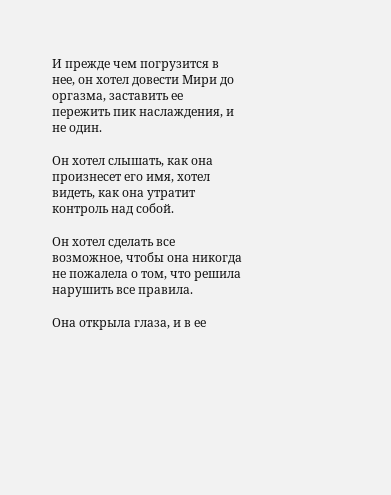И прежде чем погрузится в нее, он хотел довести Мири до оргазма, заставить ее пережить пик наслаждения, и не один.

Он хотел слышать, как она произнесет его имя, хотел видеть, как она утратит контроль над собой.

Он хотел сделать все возможное, чтобы она никогда не пожалела о том, что решила нарушить все правила.

Она открыла глаза, и в ее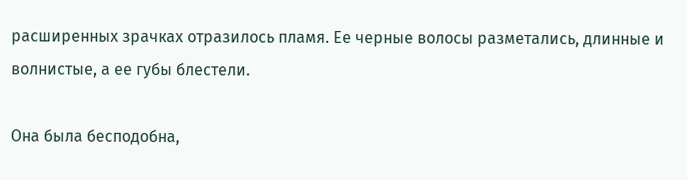расширенных зрачках отразилось пламя. Ее черные волосы разметались, длинные и волнистые, а ее губы блестели.

Она была бесподобна,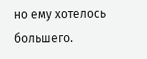но ему хотелось большего.